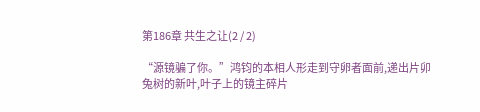第186章 共生之让(2 / 2)

“源镜骗了你。”鸿钧的本相人形走到守卵者面前,递出片卯兔树的新叶,叶子上的镜主碎片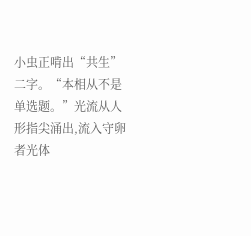小虫正啃出“共生”二字。“本相从不是单选题。”光流从人形指尖涌出,流入守卵者光体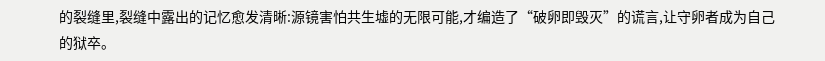的裂缝里,裂缝中露出的记忆愈发清晰:源镜害怕共生墟的无限可能,才编造了“破卵即毁灭”的谎言,让守卵者成为自己的狱卒。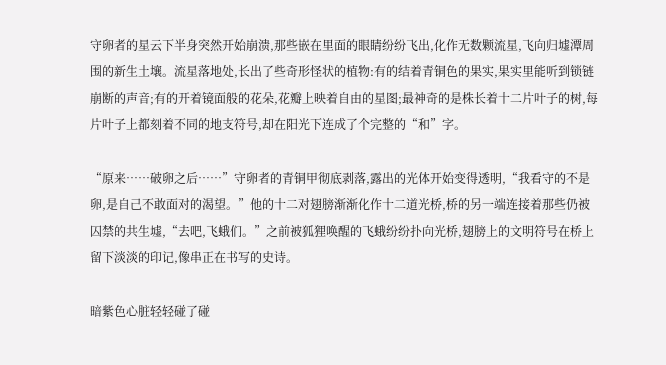守卵者的星云下半身突然开始崩溃,那些嵌在里面的眼睛纷纷飞出,化作无数颗流星,飞向归墟潭周围的新生土壤。流星落地处,长出了些奇形怪状的植物:有的结着青铜色的果实,果实里能听到锁链崩断的声音;有的开着镜面般的花朵,花瓣上映着自由的星图;最神奇的是株长着十二片叶子的树,每片叶子上都刻着不同的地支符号,却在阳光下连成了个完整的“和”字。

“原来……破卵之后……”守卵者的青铜甲彻底剥落,露出的光体开始变得透明,“我看守的不是卵,是自己不敢面对的渴望。”他的十二对翅膀渐渐化作十二道光桥,桥的另一端连接着那些仍被囚禁的共生墟,“去吧,飞蛾们。”之前被狐狸唤醒的飞蛾纷纷扑向光桥,翅膀上的文明符号在桥上留下淡淡的印记,像串正在书写的史诗。

暗紫色心脏轻轻碰了碰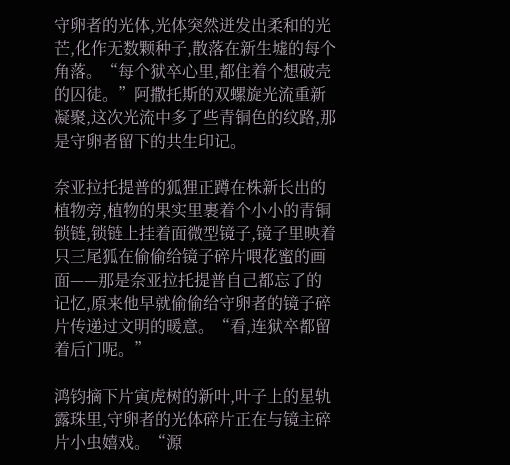守卵者的光体,光体突然迸发出柔和的光芒,化作无数颗种子,散落在新生墟的每个角落。“每个狱卒心里,都住着个想破壳的囚徒。”阿撒托斯的双螺旋光流重新凝聚,这次光流中多了些青铜色的纹路,那是守卵者留下的共生印记。

奈亚拉托提普的狐狸正蹲在株新长出的植物旁,植物的果实里裹着个小小的青铜锁链,锁链上挂着面微型镜子,镜子里映着只三尾狐在偷偷给镜子碎片喂花蜜的画面——那是奈亚拉托提普自己都忘了的记忆,原来他早就偷偷给守卵者的镜子碎片传递过文明的暖意。“看,连狱卒都留着后门呢。”

鸿钧摘下片寅虎树的新叶,叶子上的星轨露珠里,守卵者的光体碎片正在与镜主碎片小虫嬉戏。“源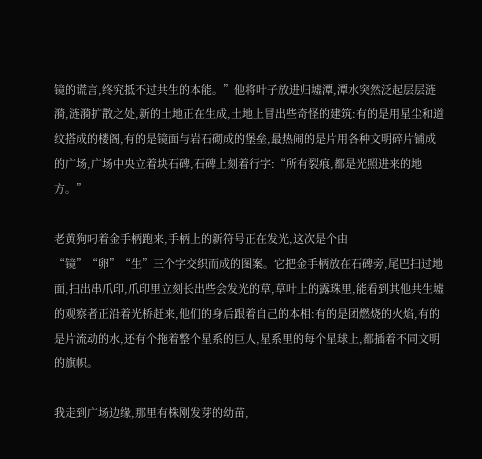镜的谎言,终究抵不过共生的本能。”他将叶子放进归墟潭,潭水突然泛起层层涟漪,涟漪扩散之处,新的土地正在生成,土地上冒出些奇怪的建筑:有的是用星尘和道纹搭成的楼阁,有的是镜面与岩石砌成的堡垒,最热闹的是片用各种文明碎片铺成的广场,广场中央立着块石碑,石碑上刻着行字:“所有裂痕,都是光照进来的地方。”

老黄狗叼着金手柄跑来,手柄上的新符号正在发光,这次是个由“镜”“卵”“生”三个字交织而成的图案。它把金手柄放在石碑旁,尾巴扫过地面,扫出串爪印,爪印里立刻长出些会发光的草,草叶上的露珠里,能看到其他共生墟的观察者正沿着光桥赶来,他们的身后跟着自己的本相:有的是团燃烧的火焰,有的是片流动的水,还有个拖着整个星系的巨人,星系里的每个星球上,都插着不同文明的旗帜。

我走到广场边缘,那里有株刚发芽的幼苗,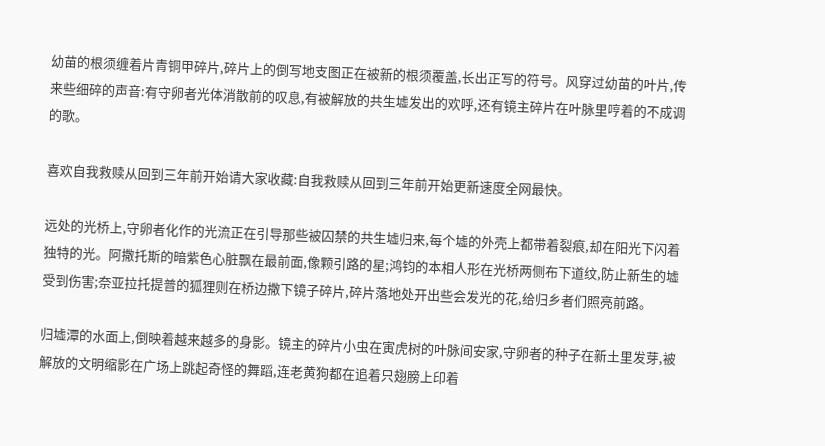幼苗的根须缠着片青铜甲碎片,碎片上的倒写地支图正在被新的根须覆盖,长出正写的符号。风穿过幼苗的叶片,传来些细碎的声音:有守卵者光体消散前的叹息,有被解放的共生墟发出的欢呼,还有镜主碎片在叶脉里哼着的不成调的歌。

喜欢自我救赎从回到三年前开始请大家收藏:自我救赎从回到三年前开始更新速度全网最快。

远处的光桥上,守卵者化作的光流正在引导那些被囚禁的共生墟归来,每个墟的外壳上都带着裂痕,却在阳光下闪着独特的光。阿撒托斯的暗紫色心脏飘在最前面,像颗引路的星;鸿钧的本相人形在光桥两侧布下道纹,防止新生的墟受到伤害;奈亚拉托提普的狐狸则在桥边撒下镜子碎片,碎片落地处开出些会发光的花,给归乡者们照亮前路。

归墟潭的水面上,倒映着越来越多的身影。镜主的碎片小虫在寅虎树的叶脉间安家,守卵者的种子在新土里发芽,被解放的文明缩影在广场上跳起奇怪的舞蹈,连老黄狗都在追着只翅膀上印着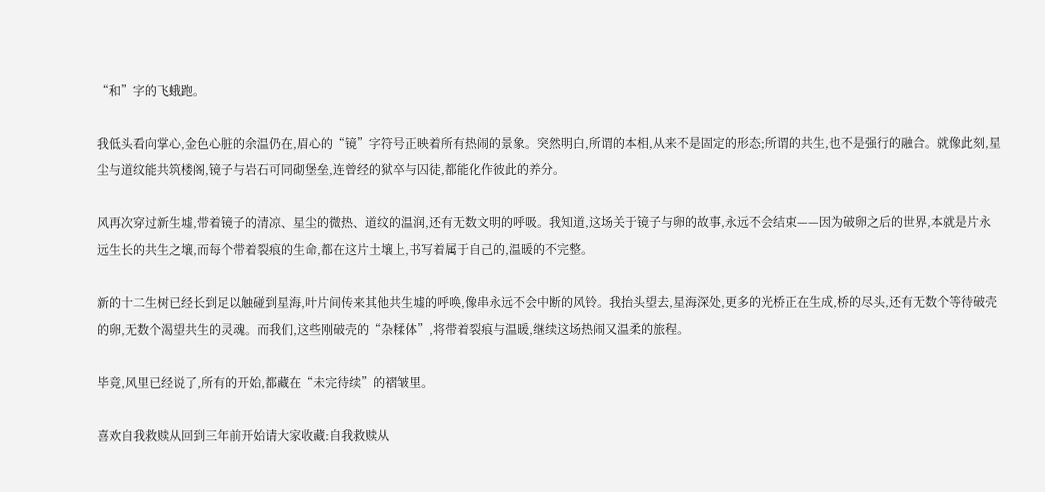“和”字的飞蛾跑。

我低头看向掌心,金色心脏的余温仍在,眉心的“镜”字符号正映着所有热闹的景象。突然明白,所谓的本相,从来不是固定的形态;所谓的共生,也不是强行的融合。就像此刻,星尘与道纹能共筑楼阁,镜子与岩石可同砌堡垒,连曾经的狱卒与囚徒,都能化作彼此的养分。

风再次穿过新生墟,带着镜子的清凉、星尘的微热、道纹的温润,还有无数文明的呼吸。我知道,这场关于镜子与卵的故事,永远不会结束——因为破卵之后的世界,本就是片永远生长的共生之壤,而每个带着裂痕的生命,都在这片土壤上,书写着属于自己的,温暖的不完整。

新的十二生树已经长到足以触碰到星海,叶片间传来其他共生墟的呼唤,像串永远不会中断的风铃。我抬头望去,星海深处,更多的光桥正在生成,桥的尽头,还有无数个等待破壳的卵,无数个渴望共生的灵魂。而我们,这些刚破壳的“杂糅体”,将带着裂痕与温暖,继续这场热闹又温柔的旅程。

毕竟,风里已经说了,所有的开始,都藏在“未完待续”的褶皱里。

喜欢自我救赎从回到三年前开始请大家收藏:自我救赎从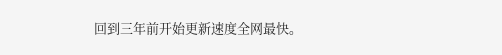回到三年前开始更新速度全网最快。